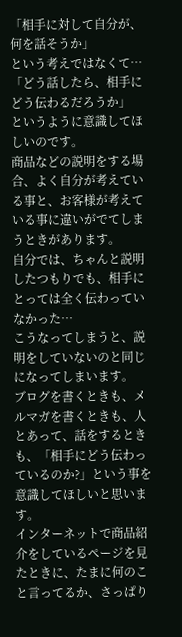「相手に対して自分が、何を話そうか」
という考えではなくて…
「どう話したら、相手にどう伝わるだろうか」
というように意識してほしいのです。
商品などの説明をする場合、よく自分が考えている事と、お客様が考えている事に違いがでてしまうときがあります。
自分では、ちゃんと説明したつもりでも、相手にとっては全く伝わっていなかった…
こうなってしまうと、説明をしていないのと同じになってしまいます。
ブログを書くときも、メルマガを書くときも、人とあって、話をするときも、「相手にどう伝わっているのか?」という事を意識してほしいと思います。
インターネットで商品紹介をしているページを見たときに、たまに何のこと言ってるか、さっぱり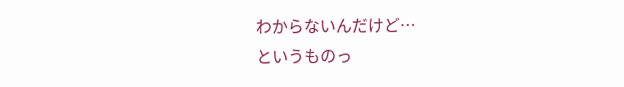わからないんだけど…
というものっ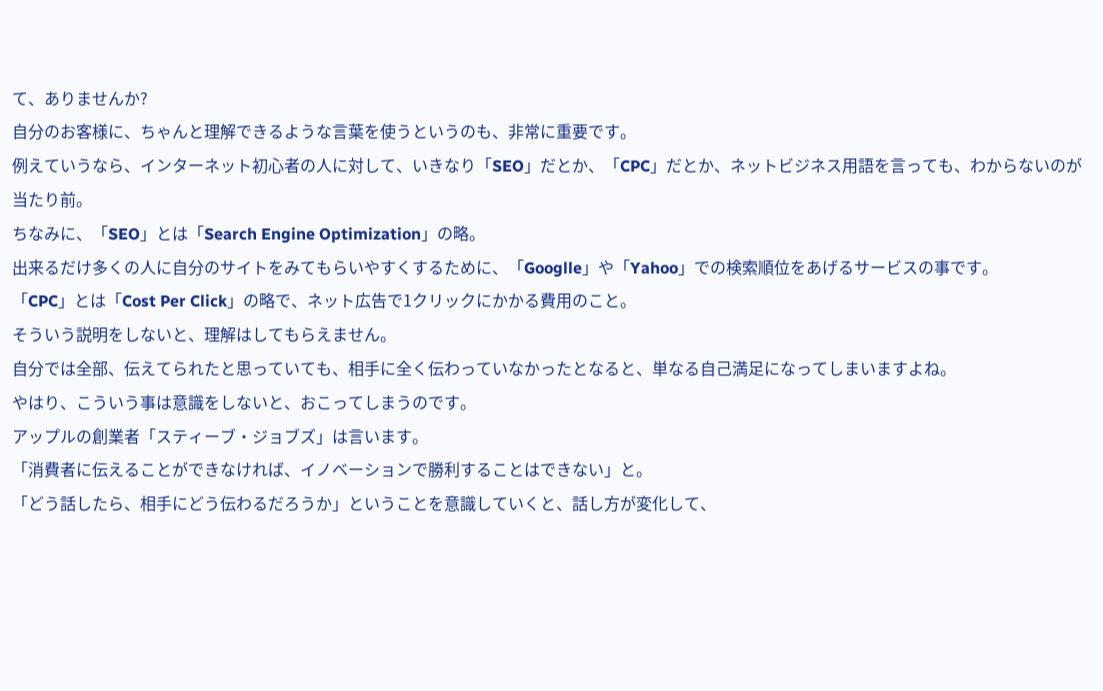て、ありませんか?
自分のお客様に、ちゃんと理解できるような言葉を使うというのも、非常に重要です。
例えていうなら、インターネット初心者の人に対して、いきなり「SEO」だとか、「CPC」だとか、ネットビジネス用語を言っても、わからないのが当たり前。
ちなみに、「SEO」とは「Search Engine Optimization」の略。
出来るだけ多くの人に自分のサイトをみてもらいやすくするために、「Googlle」や「Yahoo」での検索順位をあげるサービスの事です。
「CPC」とは「Cost Per Click」の略で、ネット広告で1クリックにかかる費用のこと。
そういう説明をしないと、理解はしてもらえません。
自分では全部、伝えてられたと思っていても、相手に全く伝わっていなかったとなると、単なる自己満足になってしまいますよね。
やはり、こういう事は意識をしないと、おこってしまうのです。
アップルの創業者「スティーブ・ジョブズ」は言います。
「消費者に伝えることができなければ、イノベーションで勝利することはできない」と。
「どう話したら、相手にどう伝わるだろうか」ということを意識していくと、話し方が変化して、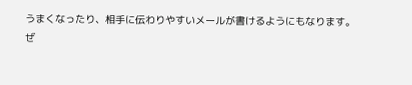うまくなったり、相手に伝わりやすいメールが書けるようにもなります。
ぜ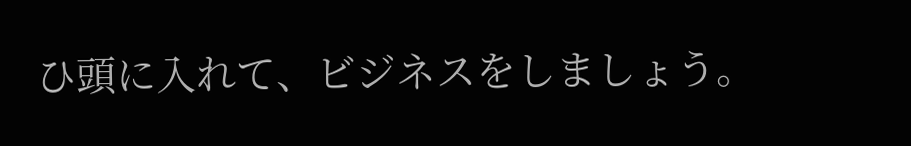ひ頭に入れて、ビジネスをしましょう。